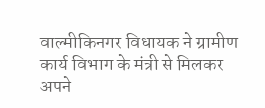वाल्मीकिनगर विधायक ने ग्रामीण कार्य विभाग के मंत्री से मिलकर अपने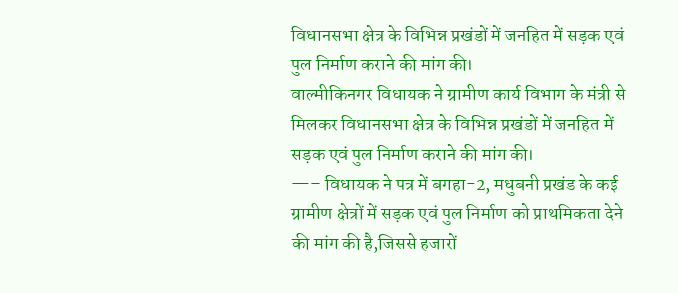विधानसभा क्षेत्र के विभिन्न प्रखंडों में जनहित में सड़क एवं पुल निर्माण कराने की मांग की।
वाल्मीकिनगर विधायक ने ग्रामीण कार्य विभाग के मंत्री से मिलकर विधानसभा क्षेत्र के विभिन्न प्रखंडों में जनहित में सड़क एवं पुल निर्माण कराने की मांग की।
—– विधायक ने पत्र में बगहा-2, मधुबनी प्रखंड के कई ग्रामीण क्षेत्रों में सड़क एवं पुल निर्माण को प्राथमिकता देने की मांग की है,जिससे हजारों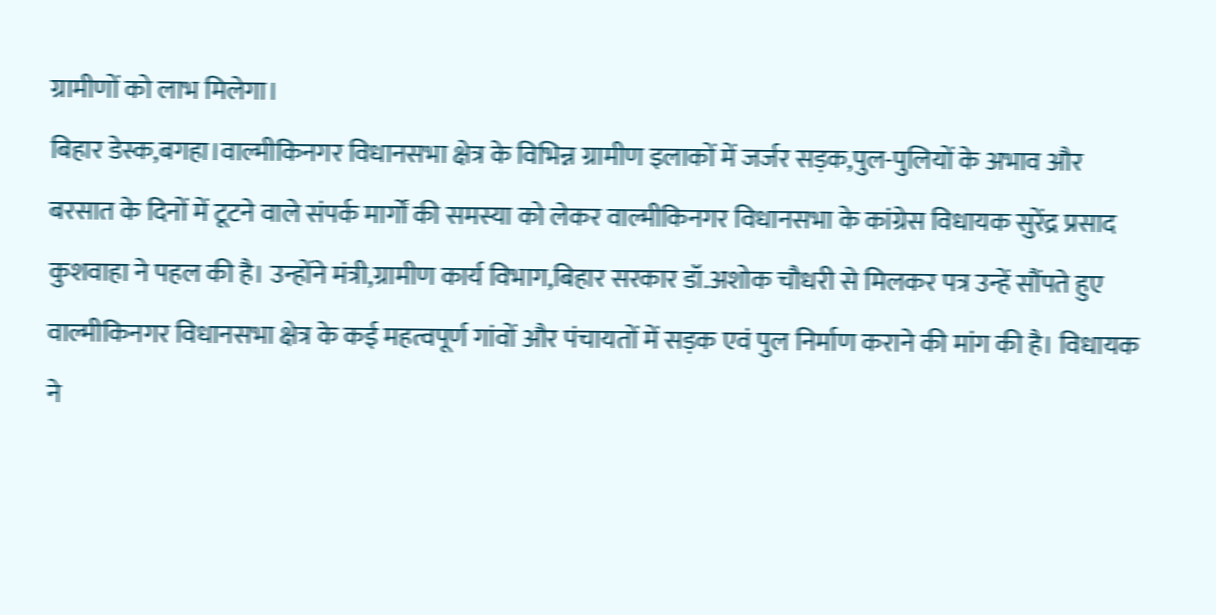ग्रामीणों को लाभ मिलेगा।
बिहार डेस्क,बगहा।वाल्मीकिनगर विधानसभा क्षेत्र के विभिन्न ग्रामीण इलाकों में जर्जर सड़क,पुल-पुलियों के अभाव और बरसात के दिनों में टूटने वाले संपर्क मार्गों की समस्या को लेकर वाल्मीकिनगर विधानसभा के कांग्रेस विधायक सुरेंद्र प्रसाद कुशवाहा ने पहल की है। उन्होंने मंत्री,ग्रामीण कार्य विभाग,बिहार सरकार डॉ.अशोक चौधरी से मिलकर पत्र उन्हें सौंपते हुए वाल्मीकिनगर विधानसभा क्षेत्र के कई महत्वपूर्ण गांवों और पंचायतों में सड़क एवं पुल निर्माण कराने की मांग की है। विधायक ने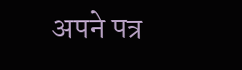अपने पत्र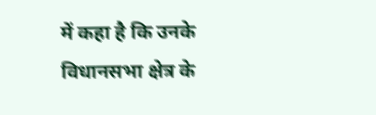में कहा है कि उनके विधानसभा क्षेत्र के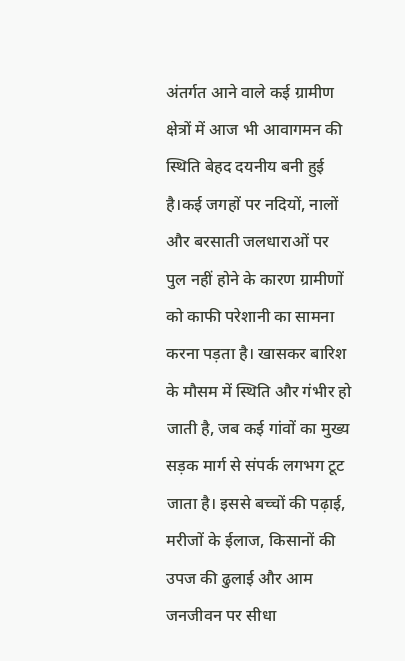अंतर्गत आने वाले कई ग्रामीण क्षेत्रों में आज भी आवागमन की स्थिति बेहद दयनीय बनी हुई है।कई जगहों पर नदियों, नालों और बरसाती जलधाराओं पर पुल नहीं होने के कारण ग्रामीणों को काफी परेशानी का सामना करना पड़ता है। खासकर बारिश के मौसम में स्थिति और गंभीर हो जाती है, जब कई गांवों का मुख्य सड़क मार्ग से संपर्क लगभग टूट जाता है। इससे बच्चों की पढ़ाई, मरीजों के ईलाज, किसानों की उपज की ढुलाई और आम जनजीवन पर सीधा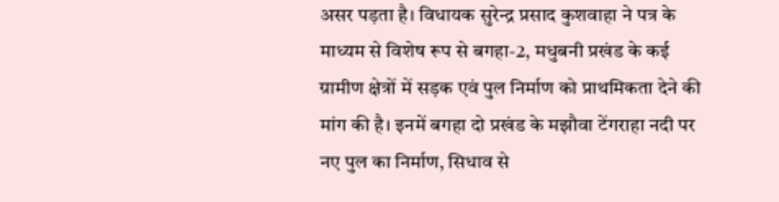असर पड़ता है। विधायक सुरेन्द्र प्रसाद कुशवाहा ने पत्र के माध्यम से विशेष रूप से बगहा-2, मधुबनी प्रखंड के कई ग्रामीण क्षेत्रों में सड़क एवं पुल निर्माण को प्राथमिकता देने की मांग की है। इनमें बगहा दो प्रखंड के मझौवा टेंगराहा नदी पर नए पुल का निर्माण, सिधाव से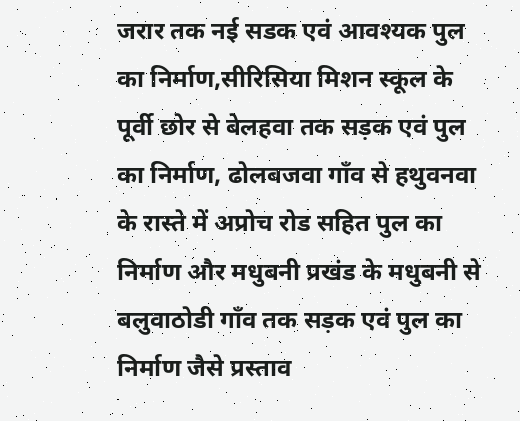जरार तक नई सडक एवं आवश्यक पुल का निर्माण,सीरिसिया मिशन स्कूल के पूर्वी छोर से बेलहवा तक सड़क एवं पुल का निर्माण, ढोलबजवा गाँव से हथुवनवा के रास्ते में अप्रोच रोड सहित पुल का निर्माण और मधुबनी प्रखंड के मधुबनी से बलुवाठोडी गाँव तक सड़क एवं पुल का निर्माण जैसे प्रस्ताव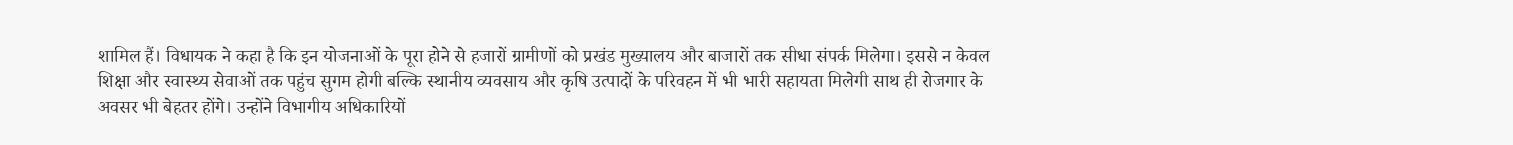शामिल हैं। विधायक ने कहा है कि इन योजनाओं के पूरा होने से हजारों ग्रामीणों को प्रखंड मुख्यालय और बाजारों तक सीधा संपर्क मिलेगा। इससे न केवल शिक्षा और स्वास्थ्य सेवाओं तक पहुंच सुगम होगी बल्कि स्थानीय व्यवसाय और कृषि उत्पादों के परिवहन में भी भारी सहायता मिलेगी साथ ही रोजगार के अवसर भी बेहतर होंगे। उन्होंने विभागीय अधिकारियों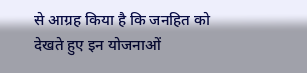से आग्रह किया है कि जनहित को देखते हुए इन योजनाओं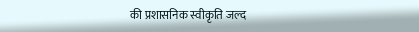की प्रशासनिक स्वीकृति जल्द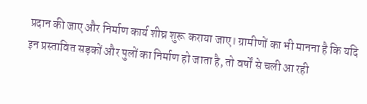प्रदान की जाए और निर्माण कार्य शीघ्र शुरू कराया जाए। ग्रामीणों का भी मानना है कि यदि इन प्रस्तावित सड़कों और पुलों का निर्माण हो जाता है, तो वर्षों से चली आ रही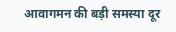आवागमन की बड़ी समस्या दूर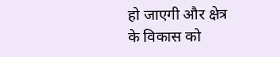हो जाएगी और क्षेत्र के विकास को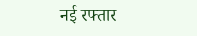नई रफ्तार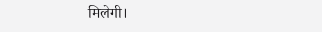मिलेगी।